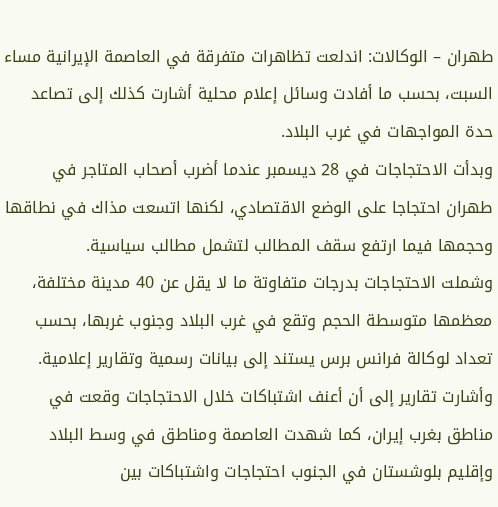طهران – الوكالات: اندلعت تظاهرات متفرقة في العاصمة الإيرانية مساء السبت، بحسب ما أفادت وسائل إعلام محلية أشارت كذلك إلى تصاعد حدة المواجهات في غرب البلاد.
وبدأت الاحتجاجات في 28 ديسمبر عندما أضرب أصحاب المتاجر في طهران احتجاجا على الوضع الاقتصادي، لكنها اتسعت مذاك في نطاقها وحجمها فيما ارتفع سقف المطالب لتشمل مطالب سياسية.
وشملت الاحتجاجات بدرجات متفاوتة ما لا يقل عن 40 مدينة مختلفة، معظمها متوسطة الحجم وتقع في غرب البلاد وجنوب غربها، بحسب تعداد لوكالة فرانس برس يستند إلى بيانات رسمية وتقارير إعلامية.
وأشارت تقارير إلى أن أعنف اشتباكات خلال الاحتجاجات وقعت في مناطق بغرب إيران، كما شهدت العاصمة ومناطق في وسط البلاد وإقليم بلوشستان في الجنوب احتجاجات واشتباكات بين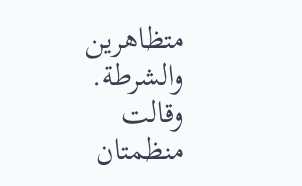متظاهرين والشرطة.
وقالت منظمتان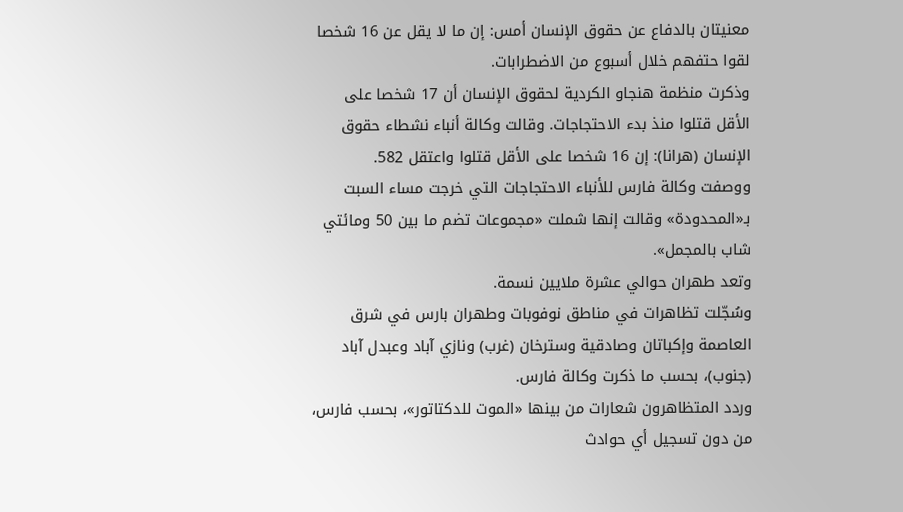معنيتان بالدفاع عن حقوق الإنسان أمس: إن ما لا يقل عن 16 شخصا لقوا حتفهم خلال أسبوع من الاضطرابات.
وذكرت منظمة هنجاو الكردية لحقوق الإنسان أن 17 شخصا على الأقل قتلوا منذ بدء الاحتجاجات. وقالت وكالة أنباء نشطاء حقوق الإنسان (هرانا): إن 16 شخصا على الأقل قتلوا واعتقل 582.
ووصفت وكالة فارس للأنباء الاحتجاجات التي خرجت مساء السبت بـ«المحدودة» وقالت إنها شملت «مجموعات تضم ما بين 50 ومائتي شاب بالمجمل».
وتعد طهران حوالي عشرة ملايين نسمة.
وسُجّلت تظاهرات في مناطق نوفوبات وطهران بارس في شرق العاصمة وإكباتان وصادقية وسترخان (غرب) ونازي آباد وعبدل آباد (جنوب)، بحسب ما ذكرت وكالة فارس.
وردد المتظاهرون شعارات من بينها «الموت للدكتاتور»، بحسب فارس، من دون تسجيل أي حوادث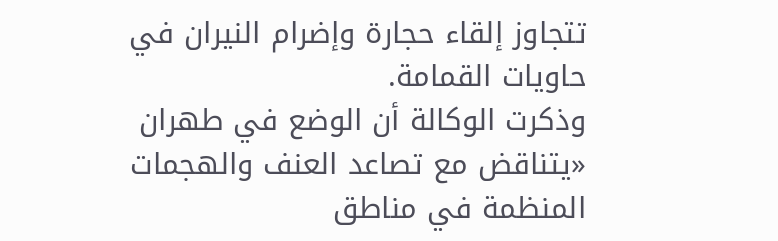تتجاوز إلقاء حجارة وإضرام النيران في حاويات القمامة.
وذكرت الوكالة أن الوضع في طهران «يتناقض مع تصاعد العنف والهجمات المنظمة في مناطق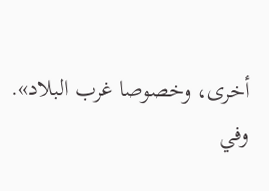أخرى، وخصوصا غرب البلاد».
وفي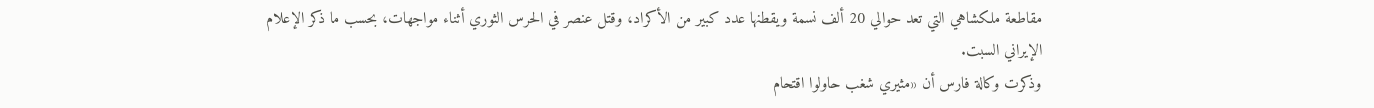مقاطعة ملكشاهي التي تعد حوالي 20 ألف نسمة ويقطنها عدد كبير من الأكراد، وقتل عنصر في الحرس الثوري أثناء مواجهات، بحسب ما ذكر الإعلام الإيراني السبت.
وذكرت وكالة فارس أن «مثيري شغب حاولوا اقتحام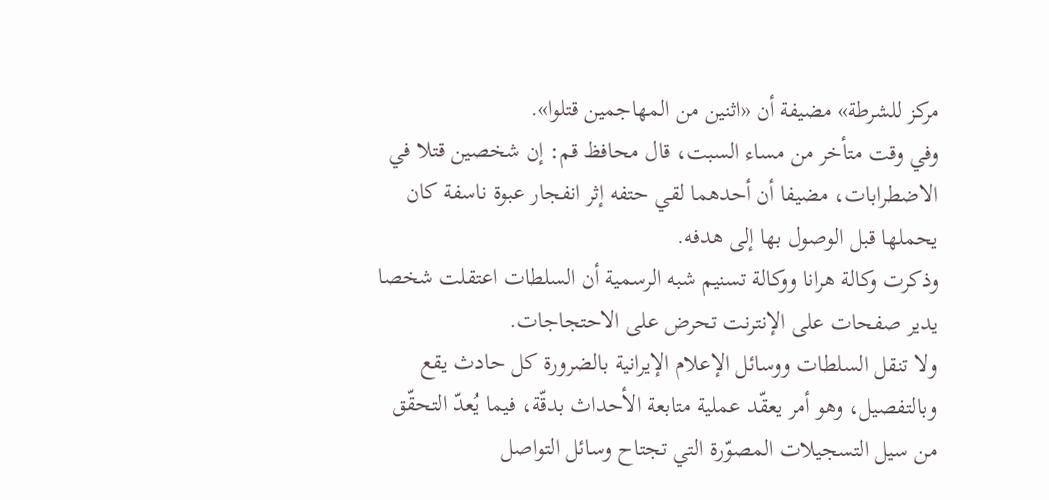مركز للشرطة» مضيفة أن «اثنين من المهاجمين قتلوا».
وفي وقت متأخر من مساء السبت، قال محافظ قم: إن شخصين قتلا في الاضطرابات، مضيفا أن أحدهما لقي حتفه إثر انفجار عبوة ناسفة كان يحملها قبل الوصول بها إلى هدفه.
وذكرت وكالة هرانا ووكالة تسنيم شبه الرسمية أن السلطات اعتقلت شخصا يدير صفحات على الإنترنت تحرض على الاحتجاجات.
ولا تنقل السلطات ووسائل الإعلام الإيرانية بالضرورة كل حادث يقع وبالتفصيل، وهو أمر يعقّد عملية متابعة الأحداث بدقّة، فيما يُعدّ التحقّق من سيل التسجيلات المصوّرة التي تجتاح وسائل التواصل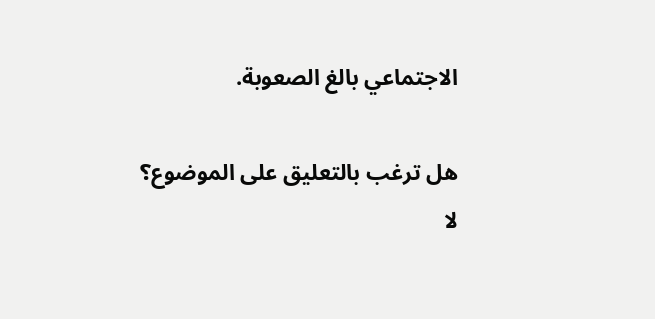الاجتماعي بالغ الصعوبة.

هل ترغب بالتعليق على الموضوع؟
لا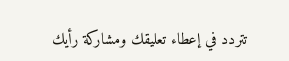تتردد في إعطاء تعليقك ومشاركة رأيك